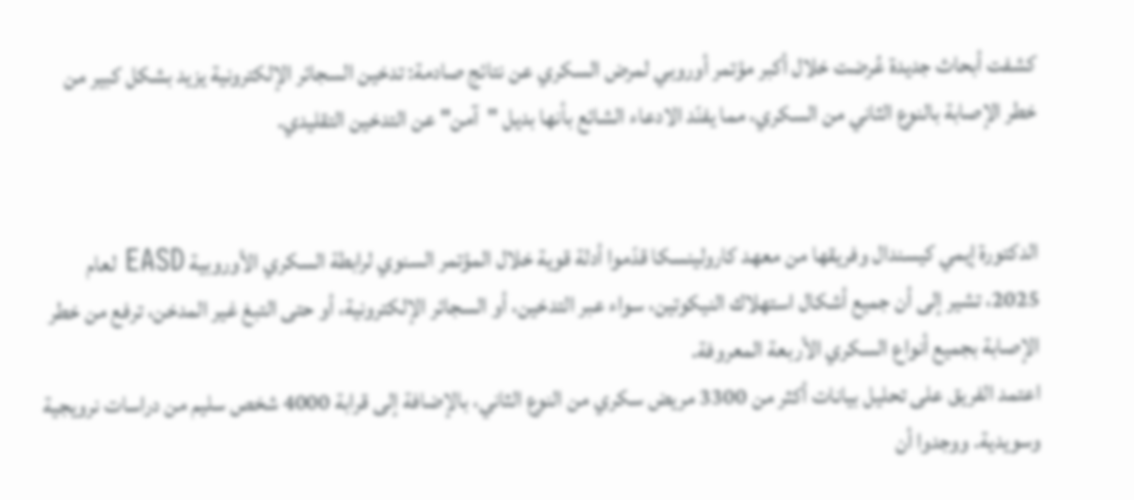كشفت أبحاث جديدة عُرضت خلال أكبر مؤتمر أوروبي لمرض السكري عن نتائج صادمة: تدخين السجائر الإلكترونية يزيد بشكل كبير من خطر الإصابة بالنوع الثاني من السكري، مما يفنّد الادعاء الشائع بأنها بديل "آمن" عن التدخين التقليدي.


الدكتورة إيمي كيسندال وفريقها من معهد كارولينسكا قدّموا أدلة قوية خلال المؤتمر السنوي لرابطة السكري الأوروبية EASD لعام 2025، تشير إلى أن جميع أشكال استهلاك النيكوتين، سواء عبر التدخين، أو السجائر الإلكترونية، أو حتى التبغ غير المدخن، ترفع من خطر الإصابة بجميع أنواع السكري الأربعة المعروفة.
اعتمد الفريق على تحليل بيانات أكثر من 3300 مريض سكري من النوع الثاني، بالإضافة إلى قرابة 4000 شخص سليم من دراسات نرويجية وسويدية. ووجدوا أن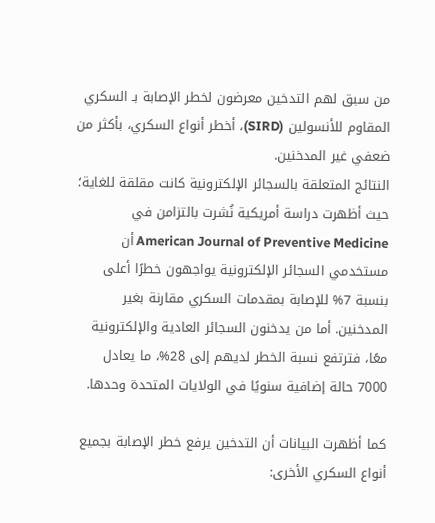من سبق لهم التدخين معرضون لخطر الإصابة بـ السكري المقاوم للأنسولين (SIRD)، أخطر أنواع السكري، بأكثر من ضعفي غير المدخنين.
النتائج المتعلقة بالسجائر الإلكترونية كانت مقلقة للغاية؛ حيث أظهرت دراسة أمريكية نُشرت بالتزامن في American Journal of Preventive Medicine أن مستخدمي السجائر الإلكترونية يواجهون خطرًا أعلى بنسبة 7% للإصابة بمقدمات السكري مقارنة بغير المدخنين. أما من يدخنون السجائر العادية والإلكترونية معًا، فترتفع نسبة الخطر لديهم إلى 28%، ما يعادل 7000 حالة إضافية سنويًا في الولايات المتحدة وحدها.

كما أظهرت البيانات أن التدخين يرفع خطر الإصابة بجميع أنواع السكري الأخرى: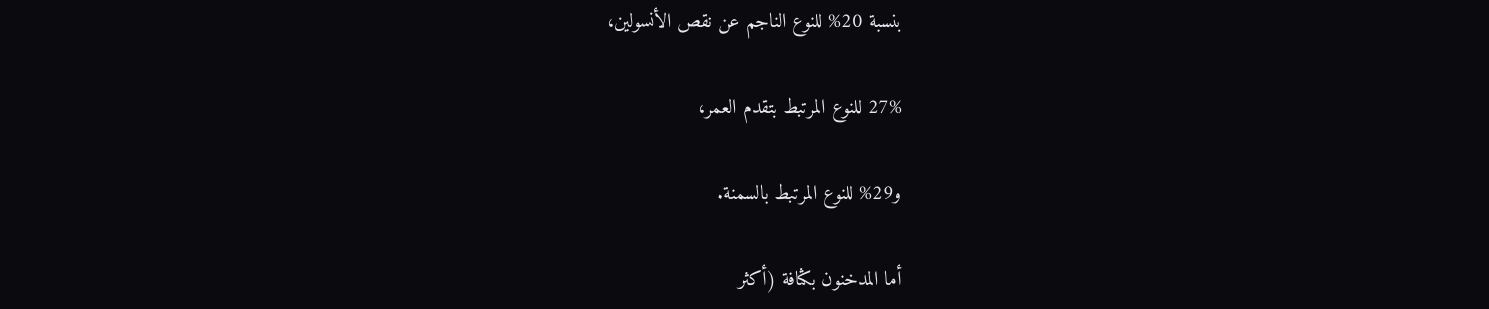بنسبة 20% للنوع الناجم عن نقص الأنسولين،

27% للنوع المرتبط بتقدم العمر،

و29% للنوع المرتبط بالسمنة.

أما المدخنون بكثافة (أكثر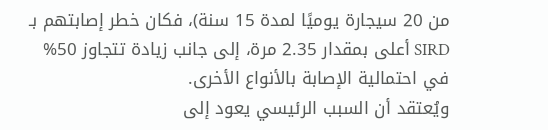من 20 سيجارة يوميًا لمدة 15 سنة)، فكان خطر إصابتهم بـ SIRD أعلى بمقدار 2.35 مرة، إلى جانب زيادة تتجاوز 50% في احتمالية الإصابة بالأنواع الأخرى.
ويُعتقد أن السبب الرئيسي يعود إلى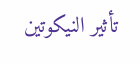تأثير النيكوتين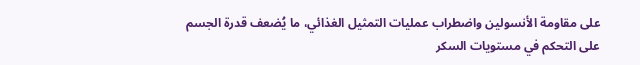على مقاومة الأنسولين واضطراب عمليات التمثيل الغذائي، ما يُضعف قدرة الجسم على التحكم في مستويات السكر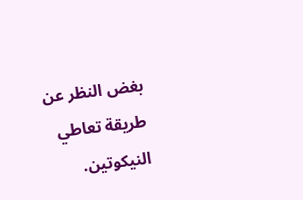بغض النظر عن طريقة تعاطي النيكوتين.